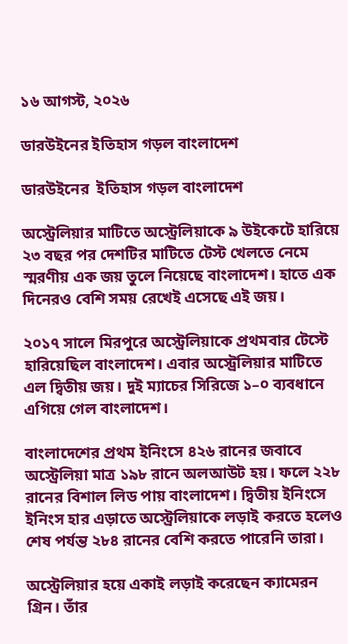১৬ আগস্ট, ২০২৬

ডারউইনের ইতিহাস গড়ল বাংলাদেশ

ডারউইনের  ইতিহাস গড়ল বাংলাদেশ

অস্ট্রেলিয়ার মাটিতে অস্ট্রেলিয়াকে ৯ উইকেটে হারিয়ে ২৩ বছর পর দেশটির মাটিতে টেস্ট খেলতে নেমে স্মরণীয় এক জয় তুলে নিয়েছে বাংলাদেশ। হাতে এক দিনেরও বেশি সময় রেখেই এসেছে এই জয়।

২০১৭ সালে মিরপুরে অস্ট্রেলিয়াকে প্রথমবার টেস্টে হারিয়েছিল বাংলাদেশ। এবার অস্ট্রেলিয়ার মাটিতে এল দ্বিতীয় জয়। দুই ম্যাচের সিরিজে ১–০ ব্যবধানে এগিয়ে গেল বাংলাদেশ।

বাংলাদেশের প্রথম ইনিংসে ৪২৬ রানের জবাবে অস্ট্রেলিয়া মাত্র ১৯৮ রানে অলআউট হয়। ফলে ২২৮ রানের বিশাল লিড পায় বাংলাদেশ। দ্বিতীয় ইনিংসে ইনিংস হার এড়াতে অস্ট্রেলিয়াকে লড়াই করতে হলেও শেষ পর্যন্ত ২৮৪ রানের বেশি করতে পারেনি তারা।

অস্ট্রেলিয়ার হয়ে একাই লড়াই করেছেন ক্যামেরন গ্রিন। তাঁর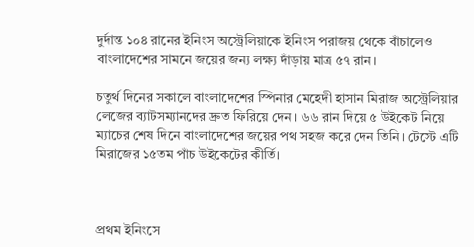দুর্দান্ত ১০৪ রানের ইনিংস অস্ট্রেলিয়াকে ইনিংস পরাজয় থেকে বাঁচালেও বাংলাদেশের সামনে জয়ের জন্য লক্ষ্য দাঁড়ায় মাত্র ৫৭ রান।

চতুর্থ দিনের সকালে বাংলাদেশের স্পিনার মেহেদী হাসান মিরাজ অস্ট্রেলিয়ার লেজের ব্যাটসম্যানদের দ্রুত ফিরিয়ে দেন। ৬৬ রান দিয়ে ৫ উইকেট নিয়ে ম্যাচের শেষ দিনে বাংলাদেশের জয়ের পথ সহজ করে দেন তিনি। টেস্টে এটি মিরাজের ১৫তম পাঁচ উইকেটের কীর্তি।



প্রথম ইনিংসে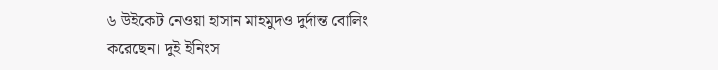৬ উইকেট নেওয়া হাসান মাহমুদও দুর্দান্ত বোলিং করেছেন। দুই ইনিংস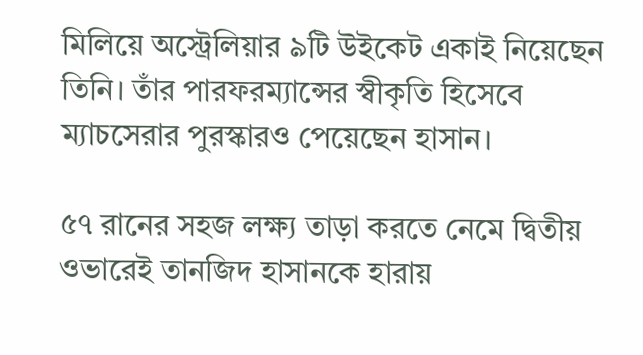মিলিয়ে অস্ট্রেলিয়ার ৯টি উইকেট একাই নিয়েছেন তিনি। তাঁর পারফরম্যান্সের স্বীকৃতি হিসেবে ম্যাচসেরার পুরস্কারও পেয়েছেন হাসান।

৫৭ রানের সহজ লক্ষ্য তাড়া করতে নেমে দ্বিতীয় ওভারেই তানজিদ হাসানকে হারায়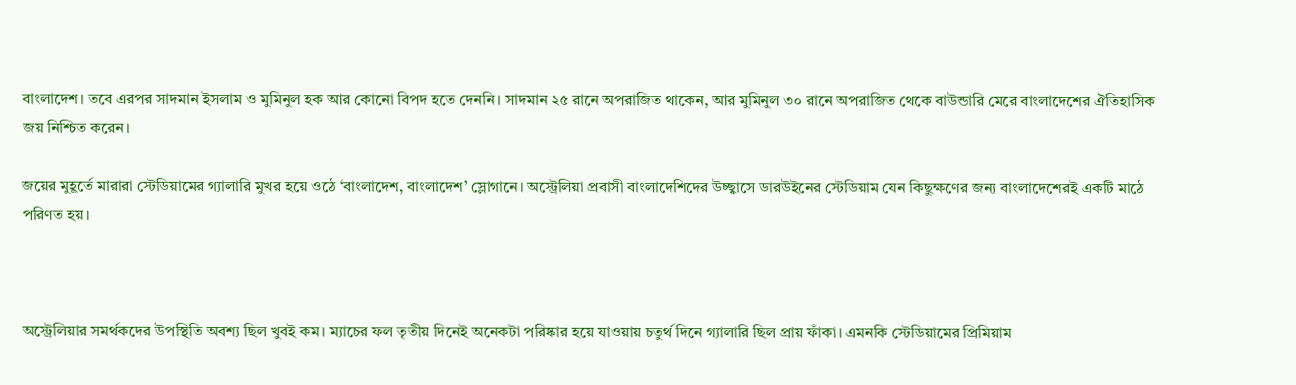বাংলাদেশ। তবে এরপর সাদমান ইসলাম ও মুমিনুল হক আর কোনো বিপদ হতে দেননি। সাদমান ২৫ রানে অপরাজিত থাকেন, আর মুমিনুল ৩০ রানে অপরাজিত থেকে বাউন্ডারি মেরে বাংলাদেশের ঐতিহাসিক জয় নিশ্চিত করেন।

জয়ের মুহূর্তে মারারা স্টেডিয়ামের গ্যালারি মুখর হয়ে ওঠে ‘বাংলাদেশ, বাংলাদেশ’ স্লোগানে। অস্ট্রেলিয়া প্রবাসী বাংলাদেশিদের উচ্ছ্বাসে ডারউইনের স্টেডিয়াম যেন কিছুক্ষণের জন্য বাংলাদেশেরই একটি মাঠে পরিণত হয়।



অস্ট্রেলিয়ার সমর্থকদের উপস্থিতি অবশ্য ছিল খুবই কম। ম্যাচের ফল তৃতীয় দিনেই অনেকটা পরিষ্কার হয়ে যাওয়ায় চতুর্থ দিনে গ্যালারি ছিল প্রায় ফাঁকা। এমনকি স্টেডিয়ামের প্রিমিয়াম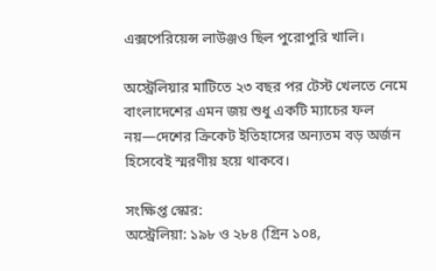এক্সপেরিয়েন্স লাউঞ্জও ছিল পুরোপুরি খালি।

অস্ট্রেলিয়ার মাটিতে ২৩ বছর পর টেস্ট খেলতে নেমে বাংলাদেশের এমন জয় শুধু একটি ম্যাচের ফল নয়—দেশের ক্রিকেট ইতিহাসের অন্যতম বড় অর্জন হিসেবেই স্মরণীয় হয়ে থাকবে।

সংক্ষিপ্ত স্কোর:
অস্ট্রেলিয়া: ১৯৮ ও ২৮৪ (গ্রিন ১০৪,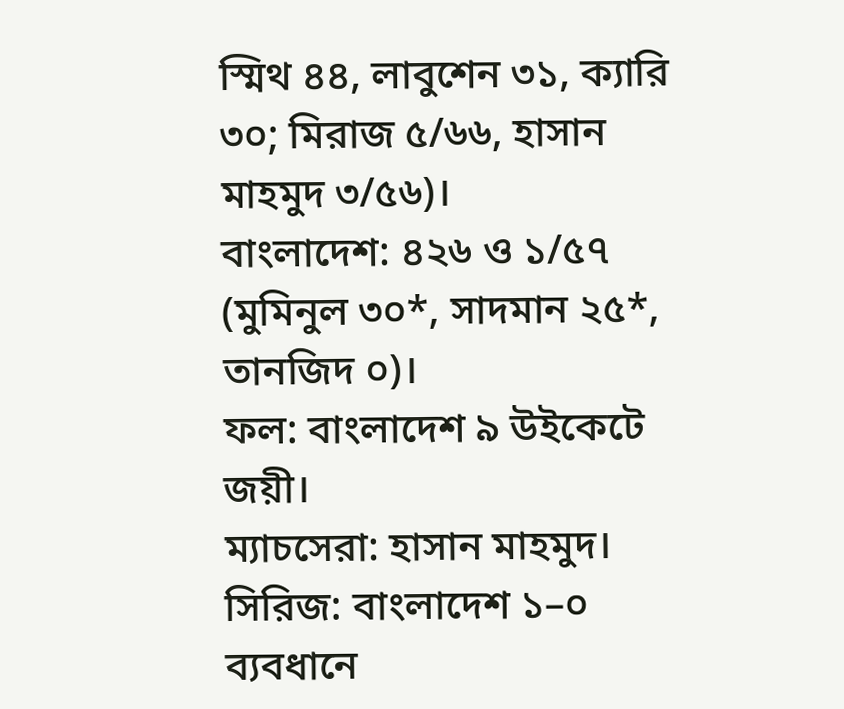স্মিথ ৪৪, লাবুশেন ৩১, ক্যারি ৩০; মিরাজ ৫/৬৬, হাসান মাহমুদ ৩/৫৬)।
বাংলাদেশ: ৪২৬ ও ১/৫৭ (মুমিনুল ৩০*, সাদমান ২৫*, তানজিদ ০)।
ফল: বাংলাদেশ ৯ উইকেটে জয়ী।
ম্যাচসেরা: হাসান মাহমুদ।
সিরিজ: বাংলাদেশ ১–০ ব্যবধানে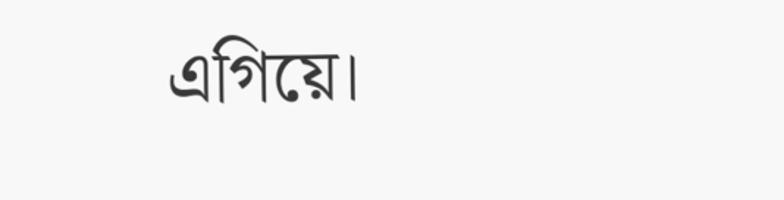এগিয়ে।